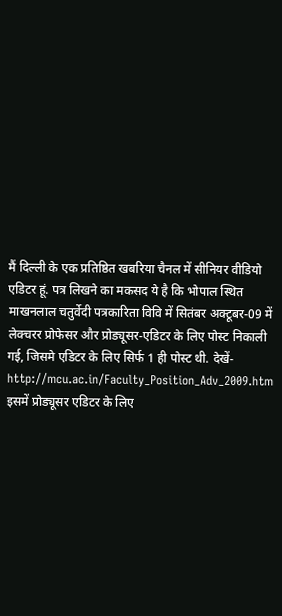मैं दिल्ली के एक प्रतिष्ठित खबरिया चैनल में सीनियर वीडियो एडिटर हूं. पत्र लिखने का मकसद ये है कि भोपाल स्थित माखनलाल चतुर्वेदी पत्रकारिता विवि में सितंबर अक्टूबर-09 में लेक्चरर प्रोफेसर और प्रोड्यूसर-एडिटर के लिए पोस्ट निकाली गई, जिसमे एडिटर के लिए सिर्फ 1 ही पोस्ट थी. देखें- http://mcu.ac.in/Faculty_Position_Adv_2009.htm इसमें प्रोड्यूसर एडिटर के लिए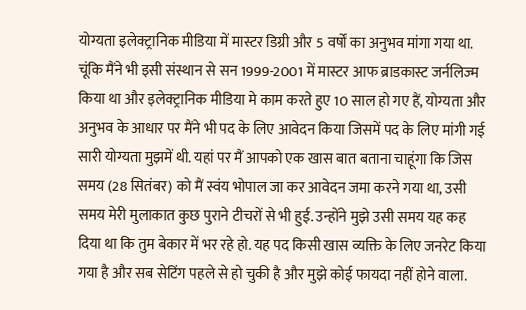योग्यता इलेक्ट्रानिक मीडिया में मास्टर डिग्री और 5 वर्षों का अनुभव मांगा गया था.
चूंकि मैंने भी इसी संस्थान से सन 1999-2001 में मास्टर आफ ब्राडकास्ट जर्नलिज्म किया था और इलेक्ट्रानिक मीडिया मे काम करते हुए 10 साल हो गए हैं, योग्यता और अनुभव के आधार पर मैंने भी पद के लिए आवेदन किया जिसमें पद के लिए मांगी गई सारी योग्यता मुझमें थी. यहां पर मैं आपको एक खास बात बताना चाहूंगा कि जिस समय (28 सितंबर) को मैं स्वंय भोपाल जा कर आवेदन जमा करने गया था, उसी समय मेरी मुलाकात कुछ पुराने टीचरों से भी हुई. उन्होंने मुझे उसी समय यह कह दिया था कि तुम बेकार में भर रहे हो. यह पद किसी खास व्यक्ति के लिए जनरेट किया गया है और सब सेटिंग पहले से हो चुकी है और मुझे कोई फायदा नहीं होने वाला.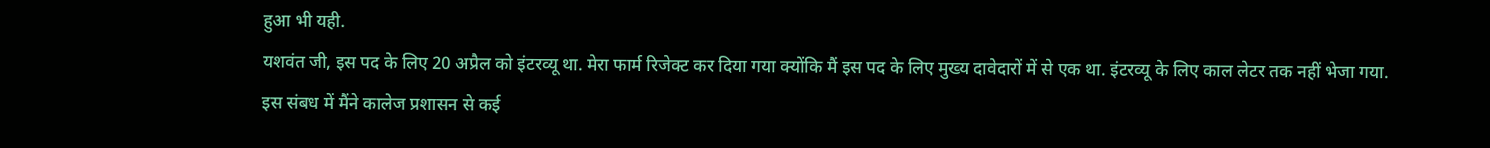हुआ भी यही.
यशवंत जी, इस पद के लिए 20 अप्रैल को इंटरव्यू था. मेरा फार्म रिजेक्ट कर दिया गया क्योंकि मैं इस पद के लिए मुख्य दावेदारों में से एक था. इंटरव्यू के लिए काल लेटर तक नहीं भेजा गया. इस संबध में मैंने कालेज प्रशासन से कई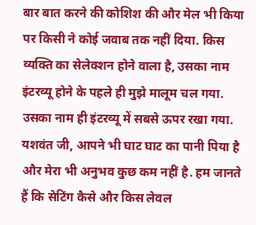बार बात करने की कोशिश की और मेल भी किया पर किसी ने कोई जवाब तक नहीं दिया. किस व्यक्ति का सेलेक्शन होने वाला है, उसका नाम इंटरव्यू होने के पहले ही मुझे मालूम चल गया. उसका नाम ही इंटरव्यू में सबसे ऊपर रखा गया. यशवंत जी, आपने भी घाट घाट का पानी पिया है और मेरा भी अनुभव कुछ कम नहीं है. हम जानते हैं कि सेटिंग कैसे और किस लेवल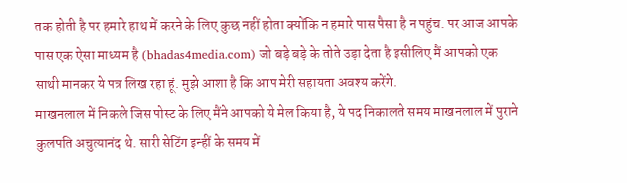तक होती है पर हमारे हाथ में करने के लिए कुछ नहीं होता क्योंकि न हमारे पास पैसा है न पहुंच. पर आज आपके पास एक ऐसा माध्यम है (bhadas4media.com) जो बड़े बड़े के तोते उड़ा देता है इसीलिए मैं आपको एक साथी मानकर ये पत्र लिख रहा हूं. मुझे आशा है कि आप मेरी सहायता अवश्य करेंगे.
माखनलाल में निकले जिस पोस्ट के लिए मैंने आपको ये मेल किया है, ये पद निकालते समय माखनलाल में पुराने कुलपति अचुत्यानंद थे. सारी सेटिंग इन्हीं के समय में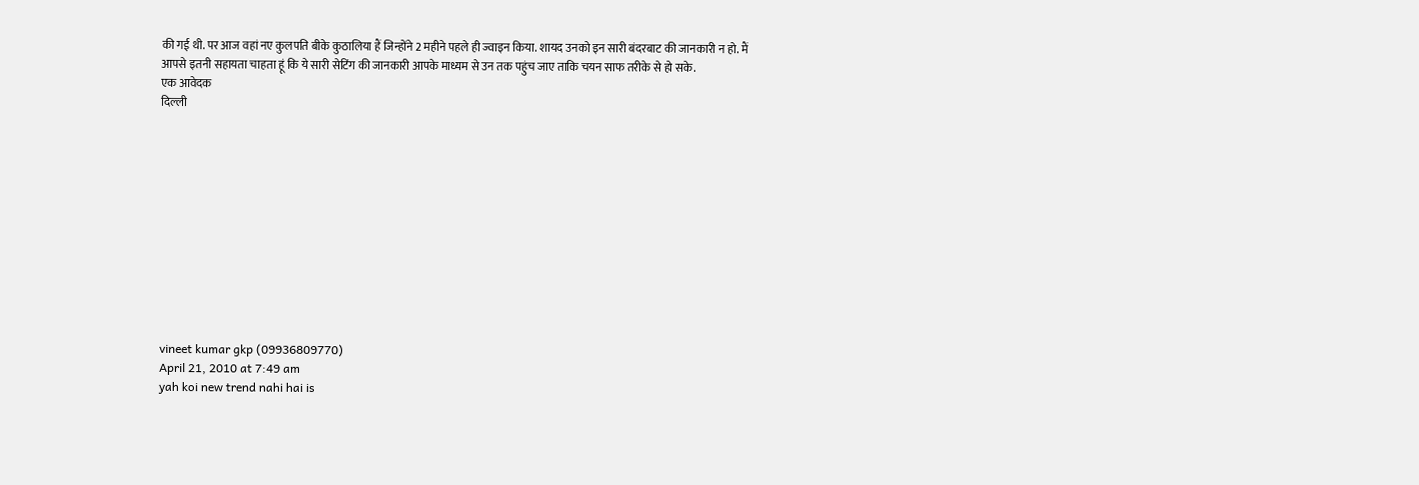की गई थी. पर आज वहां नए कुलपति बीके कुठालिया हैं जिन्होंने 2 महीने पहले ही ज्वाइन किया. शायद उनको इन सारी बंदरबाट की जानकारी न हो. मैं आपसे इतनी सहायता चाहता हूं कि ये सारी सेटिंग की जानकारी आपके माध्यम से उन तक पहुंच जाए ताकि चयन साफ तरीके से हो सके.
एक आवेदक
दिल्ली












vineet kumar gkp (09936809770)
April 21, 2010 at 7:49 am
yah koi new trend nahi hai is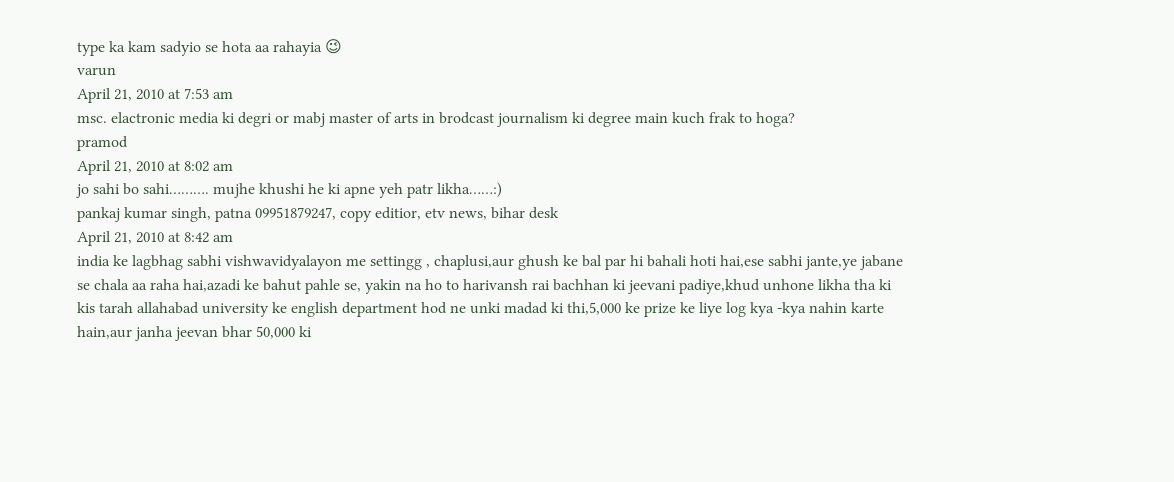type ka kam sadyio se hota aa rahayia 😉
varun
April 21, 2010 at 7:53 am
msc. elactronic media ki degri or mabj master of arts in brodcast journalism ki degree main kuch frak to hoga?
pramod
April 21, 2010 at 8:02 am
jo sahi bo sahi………. mujhe khushi he ki apne yeh patr likha……:)
pankaj kumar singh, patna 09951879247, copy editior, etv news, bihar desk
April 21, 2010 at 8:42 am
india ke lagbhag sabhi vishwavidyalayon me settingg , chaplusi,aur ghush ke bal par hi bahali hoti hai,ese sabhi jante,ye jabane se chala aa raha hai,azadi ke bahut pahle se, yakin na ho to harivansh rai bachhan ki jeevani padiye,khud unhone likha tha ki kis tarah allahabad university ke english department hod ne unki madad ki thi,5,000 ke prize ke liye log kya -kya nahin karte hain,aur janha jeevan bhar 50,000 ki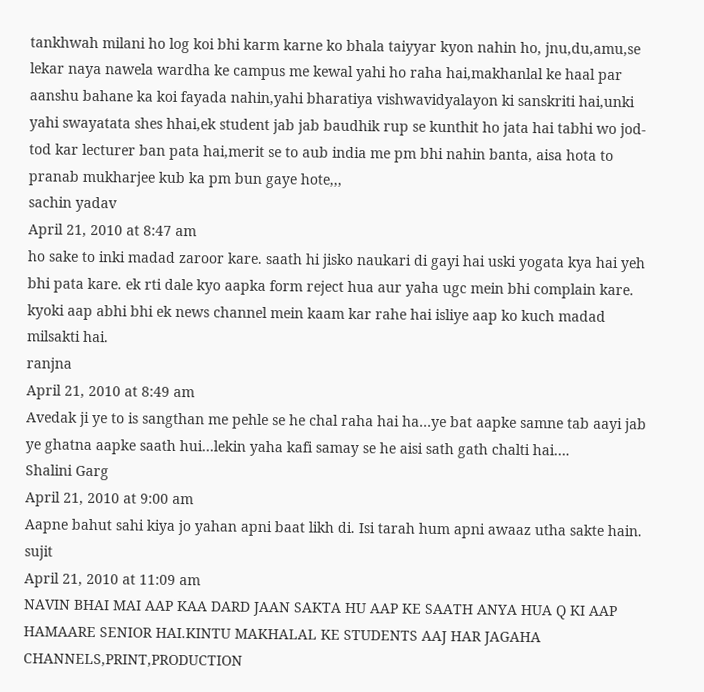tankhwah milani ho log koi bhi karm karne ko bhala taiyyar kyon nahin ho, jnu,du,amu,se lekar naya nawela wardha ke campus me kewal yahi ho raha hai,makhanlal ke haal par aanshu bahane ka koi fayada nahin,yahi bharatiya vishwavidyalayon ki sanskriti hai,unki yahi swayatata shes hhai,ek student jab jab baudhik rup se kunthit ho jata hai tabhi wo jod-tod kar lecturer ban pata hai,merit se to aub india me pm bhi nahin banta, aisa hota to pranab mukharjee kub ka pm bun gaye hote,,,
sachin yadav
April 21, 2010 at 8:47 am
ho sake to inki madad zaroor kare. saath hi jisko naukari di gayi hai uski yogata kya hai yeh bhi pata kare. ek rti dale kyo aapka form reject hua aur yaha ugc mein bhi complain kare. kyoki aap abhi bhi ek news channel mein kaam kar rahe hai isliye aap ko kuch madad milsakti hai.
ranjna
April 21, 2010 at 8:49 am
Avedak ji ye to is sangthan me pehle se he chal raha hai ha…ye bat aapke samne tab aayi jab ye ghatna aapke saath hui…lekin yaha kafi samay se he aisi sath gath chalti hai….
Shalini Garg
April 21, 2010 at 9:00 am
Aapne bahut sahi kiya jo yahan apni baat likh di. Isi tarah hum apni awaaz utha sakte hain.
sujit
April 21, 2010 at 11:09 am
NAVIN BHAI MAI AAP KAA DARD JAAN SAKTA HU AAP KE SAATH ANYA HUA Q KI AAP HAMAARE SENIOR HAI.KINTU MAKHALAL KE STUDENTS AAJ HAR JAGAHA CHANNELS,PRINT,PRODUCTION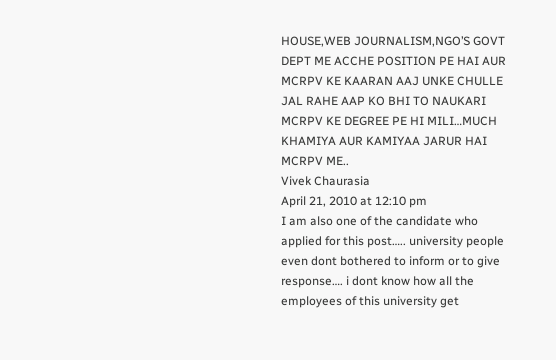HOUSE,WEB JOURNALISM,NGO’S GOVT DEPT ME ACCHE POSITION PE HAI AUR MCRPV KE KAARAN AAJ UNKE CHULLE JAL RAHE AAP KO BHI TO NAUKARI MCRPV KE DEGREE PE HI MILI…MUCH KHAMIYA AUR KAMIYAA JARUR HAI MCRPV ME..
Vivek Chaurasia
April 21, 2010 at 12:10 pm
I am also one of the candidate who applied for this post….. university people even dont bothered to inform or to give response…. i dont know how all the employees of this university get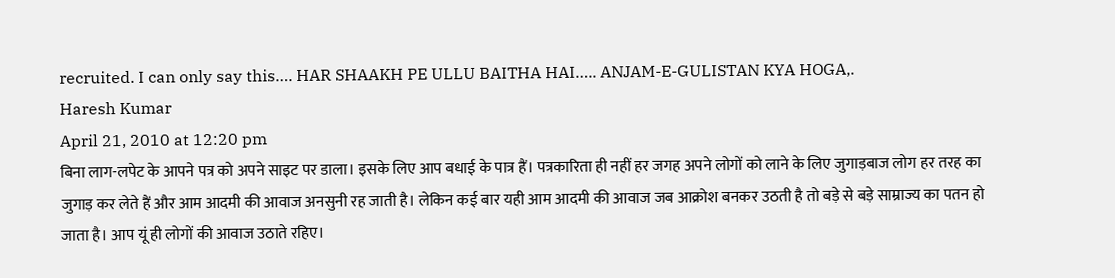recruited. I can only say this…. HAR SHAAKH PE ULLU BAITHA HAI….. ANJAM-E-GULISTAN KYA HOGA,.
Haresh Kumar
April 21, 2010 at 12:20 pm
बिना लाग-लपेट के आपने पत्र को अपने साइट पर डाला। इसके लिए आप बधाई के पात्र हैं। पत्रकारिता ही नहीं हर जगह अपने लोगों को लाने के लिए जुगाड़बाज लोग हर तरह का जुगाड़ कर लेते हैं और आम आदमी की आवाज अनसुनी रह जाती है। लेकिन कई बार यही आम आदमी की आवाज जब आक्रोश बनकर उठती है तो बड़े से बड़े साम्राज्य का पतन हो जाता है। आप यूं ही लोगों की आवाज उठाते रहिए।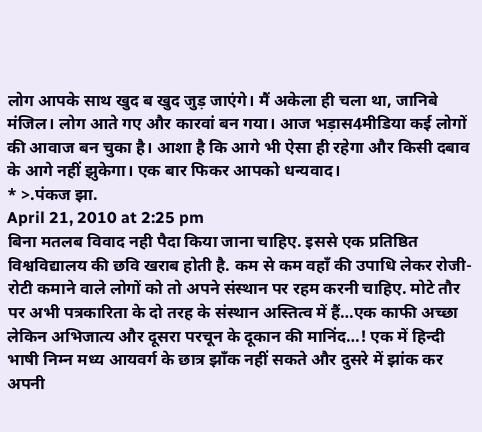लोग आपके साथ खुद ब खुद जुड़ जाएंगे। मैं अकेला ही चला था, जानिबे मंजिल। लोग आते गए और कारवां बन गया। आज भड़ास4मीडिया कई लोगों की आवाज बन चुका है। आशा है कि आगे भी ऐसा ही रहेगा और किसी दबाव के आगे नहीं झुकेगा। एक बार फिकर आपको धन्यवाद।
* >.पंकज झा.
April 21, 2010 at 2:25 pm
बिना मतलब विवाद नही पैदा किया जाना चाहिए. इससे एक प्रतिष्ठित विश्वविद्यालय की छवि खराब होती है. कम से कम वहाँ की उपाधि लेकर रोजी-रोटी कमाने वाले लोगों को तो अपने संस्थान पर रहम करनी चाहिए. मोटे तौर पर अभी पत्रकारिता के दो तरह के संस्थान अस्तित्व में हैं…एक काफी अच्छा लेकिन अभिजात्य और दूसरा परचून के दूकान की मानिंद…! एक में हिन्दी भाषी निम्न मध्य आयवर्ग के छात्र झाँक नहीं सकते और दुसरे में झांक कर अपनी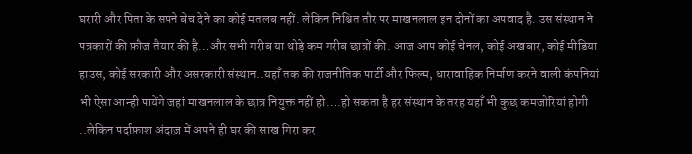घरारी और पिता के सपने बेच देने का कोई मतलब नहीं. लेकिन निश्चित तौर पर माखनलाल इन दोनों का अपवाद है. उस संस्थान ने पत्रकारों की फ़ौज तैयार की है…और सभी गरीब या थोड़े कम गरीब छात्रों की. आज आप कोई चेनल, कोई अखबार, कोई मीडिया हाउस, कोई सरकारी और असरकारी संस्थान..यहाँ तक की राजनीतिक पार्टी और फिल्म, धारावाहिक निर्माण करने वाली कंपनियां भी ऐसा आन्ही पायेंगे जहां माखनलाल के छात्र नियुक्त नहीं हो….हो सकता है हर संस्थान के तरह यहाँ भी कुछ कमजोरियां होगी ..लेकिन पर्दाफ़ाश अंदाज़ में अपने ही घर की साख गिरा कर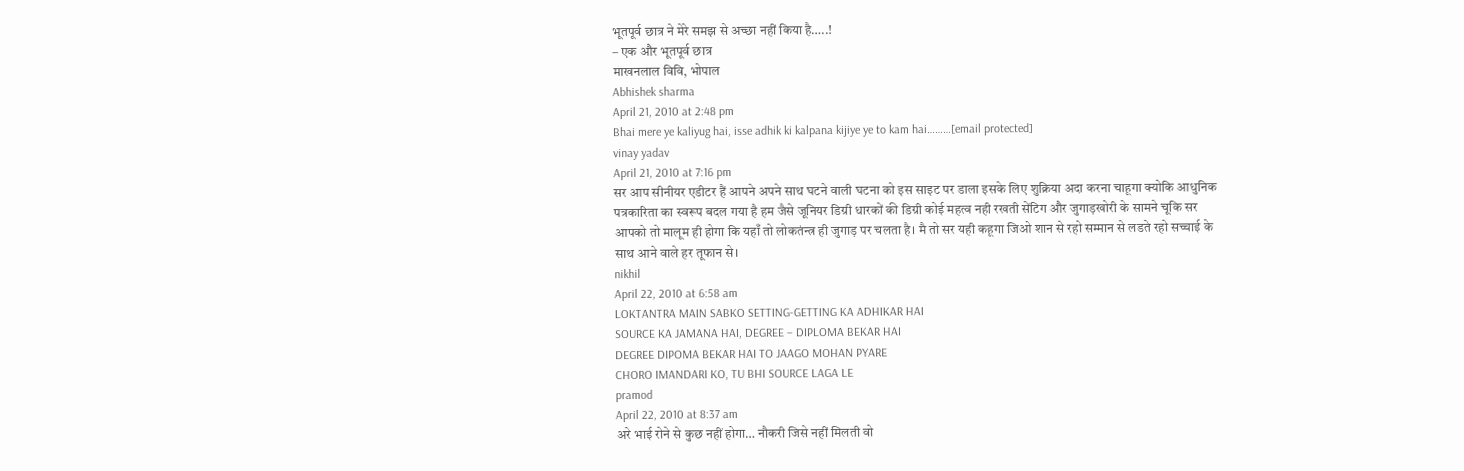भूतपूर्व छात्र ने मेरे समझ से अच्छा नहीं किया है…..!
– एक और भूतपूर्व छात्र
माखनलाल विवि, भोपाल
Abhishek sharma
April 21, 2010 at 2:48 pm
Bhai mere ye kaliyug hai, isse adhik ki kalpana kijiye ye to kam hai………[email protected]
vinay yadav
April 21, 2010 at 7:16 pm
सर आप सीनीयर एडीटर हैं आपने अपने साथ घटने वाली घटना को इस साइट पर डाला इसके लिए शुक्रिया अदा करना चाहूगा क्योकि आधुनिक पत्रकारिता का स्वरूप बदल गया है हम जैसे जूनियर डिग्री धारकों की डिग्री कोई महत्व नही रखती सेंटिग और जुगाड़खोरी के सामने चूकि सर आपको तो मालूम ही होगा कि यहाँ तो लोकतंन्त्र ही जुगाड़ पर चलता है। मै तो सर यही कहूगा जिओ शान से रहो सम्मान से लडते रहो सच्चाई के साथ आने वाले हर तूफान से।
nikhil
April 22, 2010 at 6:58 am
LOKTANTRA MAIN SABKO SETTING-GETTING KA ADHIKAR HAI
SOURCE KA JAMANA HAI, DEGREE – DIPLOMA BEKAR HAI
DEGREE DIPOMA BEKAR HAI TO JAAGO MOHAN PYARE
CHORO IMANDARI KO, TU BHI SOURCE LAGA LE
pramod
April 22, 2010 at 8:37 am
अरे भाई रोने से कुछ नहीं होगा… नौकरी जिसे नहीं मिलती वो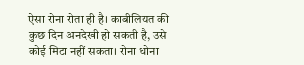ऐसा रोना रोता ही है। काबीलियत की कुछ दिन अनदेखी हो सकती है, उसे कोई मिटा नहीं सकता। रोना धोना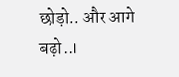छोड़ो.. और आगे बढ़ो..।